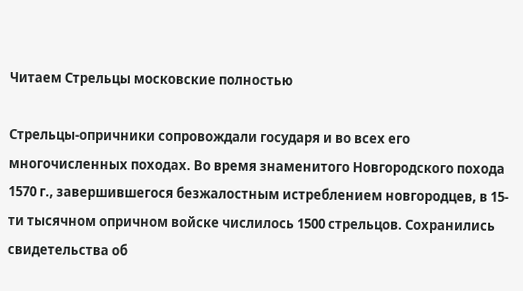Читаем Стрельцы московские полностью

Стрельцы-опричники сопровождали государя и во всех его многочисленных походах. Во время знаменитого Новгородского похода 1570 г., завершившегося безжалостным истреблением новгородцев, в 15-ти тысячном опричном войске числилось 1500 стрельцов. Сохранились свидетельства об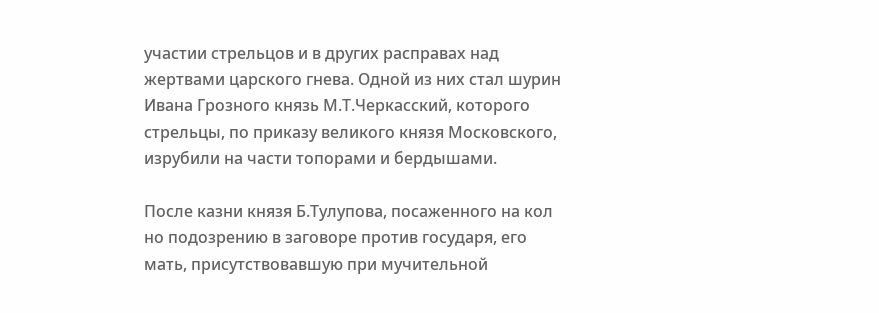участии стрельцов и в других расправах над жертвами царского гнева. Одной из них стал шурин Ивана Грозного князь М.Т.Черкасский, которого стрельцы, по приказу великого князя Московского, изрубили на части топорами и бердышами.

После казни князя Б.Тулупова, посаженного на кол но подозрению в заговоре против государя, его мать, присутствовавшую при мучительной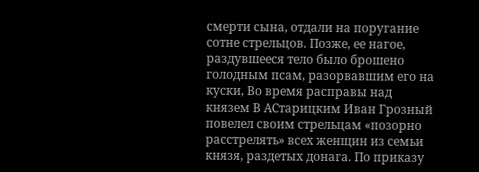смерти сына, отдали на поругание сотне стрельцов. Позже, ее нагое, раздувшееся тело было брошено голодным псам, разорвавшим его на куски, Во время расправы над князем В АСтарицким Иван Грозный повелел своим стрельцам «позорно расстрелять» всех женщин из семьи князя, раздетых донага. По приказу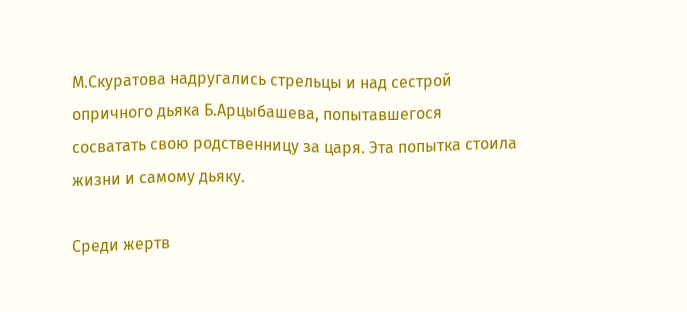М.Скуратова надругались стрельцы и над сестрой опричного дьяка Б.Арцыбашева, попытавшегося сосватать свою родственницу за царя. Эта попытка стоила жизни и самому дьяку.

Среди жертв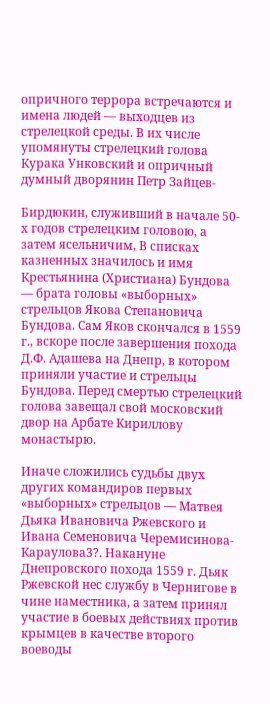опричного террора встречаются и имена людей — выходцев из стрелецкой среды. В их числе упомянуты стрелецкий голова Курака Унковский и опричный думный дворянин Петр Зайцев-

Бирдюкин, служивший в начале 50-х годов стрелецким головою, а затем ясельничим, В списках казненных значилось и имя Крестьянина (Христиана) Бундова — брата головы «выборных» стрельцов Якова Степановича Бундова. Сам Яков скончался в 1559 г., вскоре после завершения похода Д.Ф. Адашева на Днепр, в котором приняли участие и стрельцы Бундова. Перед смертью стрелецкий голова завещал свой московский двор на Арбате Кириллову монастырю.

Иначе сложились судьбы двух других командиров первых «выборных» стрельцов — Матвея Дьяка Ивановича Ржевского и Ивана Семеновича Черемисинова-Караулова3?. Накануне Днепровского похода 1559 г. Дьяк Ржевской нес службу в Чернигове в чине наместника, а затем принял участие в боевых действиях против крымцев в качестве второго воеводы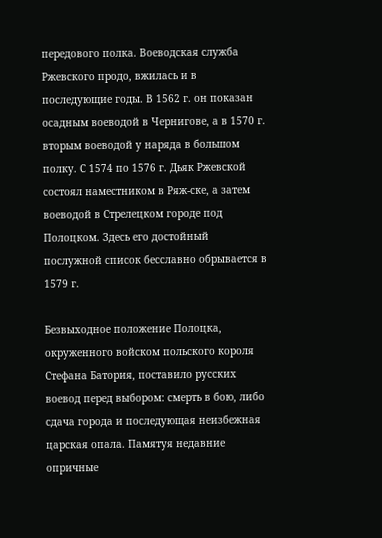передового полка. Воеводская служба Ржевского продо, вжилась и в последующие годы. В 1562 г. он показан осадным воеводой в Чернигове, а в 1570 г. вторым воеводой у наряда в большом полку. С 1574 по 1576 г. Дьяк Ржевской состоял наместником в Ряж-ске, а затем воеводой в Стрелецком городе под Полоцком. Здесь его достойный послужной список бесславно обрывается в 1579 г.

Безвыходное положение Полоцка, окруженного войском польского короля Стефана Батория, поставило русских воевод перед выбором: смерть в бою, либо сдача города и последующая неизбежная царская опала. Памятуя недавние опричные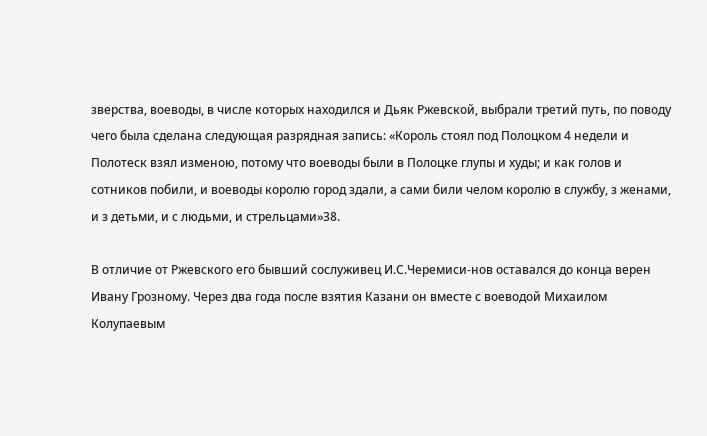зверства, воеводы, в числе которых находился и Дьяк Ржевской, выбрали третий путь, по поводу чего была сделана следующая разрядная запись: «Король стоял под Полоцком 4 недели и Полотеск взял изменою, потому что воеводы были в Полоцке глупы и худы; и как голов и сотников побили, и воеводы королю город здали, а сами били челом королю в службу, з женами, и з детьми, и с людьми, и стрельцами»38.

В отличие от Ржевского его бывший сослуживец И.С.Черемиси-нов оставался до конца верен Ивану Грозному. Через два года после взятия Казани он вместе с воеводой Михаилом Колупаевым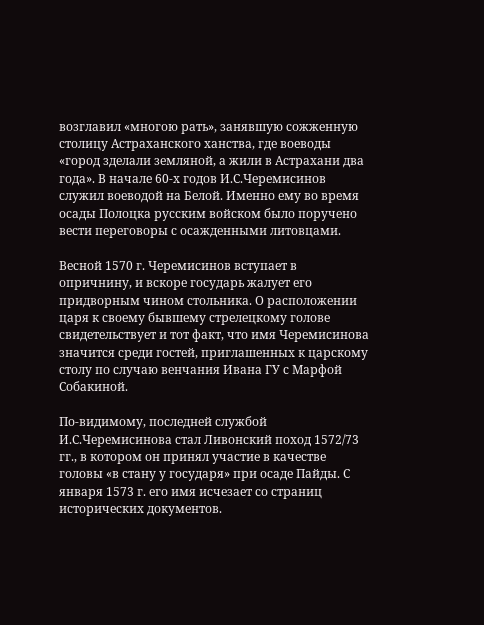возглавил «многою рать», занявшую сожженную столицу Астраханского ханства, где воеводы «город зделали земляной, а жили в Астрахани два года». В начале 60-х годов И.С.Черемисинов служил воеводой на Белой. Именно ему во время осады Полоцка русским войском было поручено вести переговоры с осажденными литовцами.

Весной 1570 г. Черемисинов вступает в опричнину, и вскоре государь жалует его придворным чином стольника. О расположении царя к своему бывшему стрелецкому голове свидетельствует и тот факт, что имя Черемисинова значится среди гостей, приглашенных к царскому столу по случаю венчания Ивана ГУ с Марфой Собакиной.

По-видимому, последней службой И.С.Черемисинова стал Ливонский поход 1572/73 гг., в котором он принял участие в качестве головы «в стану у государя» при осаде Пайды. С января 1573 г. его имя исчезает со страниц исторических документов.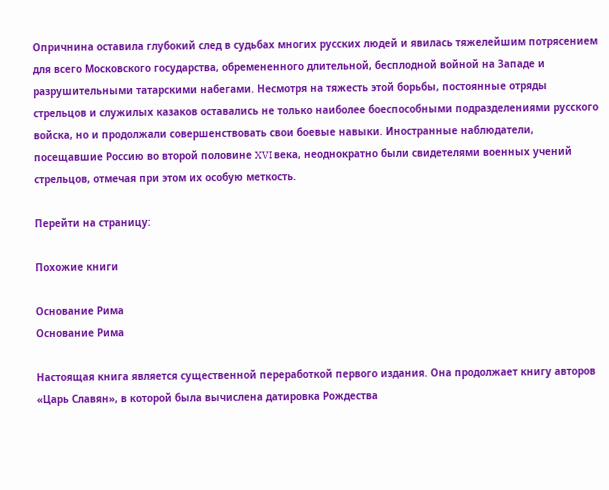Опричнина оставила глубокий след в судьбах многих русских людей и явилась тяжелейшим потрясением для всего Московского государства, обремененного длительной, бесплодной войной на Западе и разрушительными татарскими набегами. Несмотря на тяжесть этой борьбы, постоянные отряды стрельцов и служилых казаков оставались не только наиболее боеспособными подразделениями русского войска, но и продолжали совершенствовать свои боевые навыки. Иностранные наблюдатели, посещавшие Россию во второй половине XVI века, неоднократно были свидетелями военных учений стрельцов, отмечая при этом их особую меткость.

Перейти на страницу:

Похожие книги

Основание Рима
Основание Рима

Настоящая книга является существенной переработкой первого издания. Она продолжает книгу авторов «Царь Славян», в которой была вычислена датировка Рождества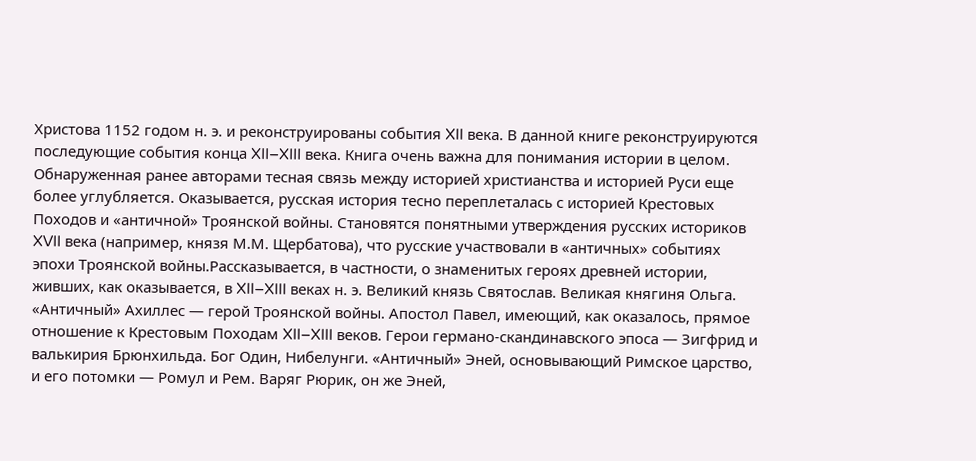Христова 1152 годом н. э. и реконструированы события XII века. В данной книге реконструируются последующие события конца XII–XIII века. Книга очень важна для понимания истории в целом. Обнаруженная ранее авторами тесная связь между историей христианства и историей Руси еще более углубляется. Оказывается, русская история тесно переплеталась с историей Крестовых Походов и «античной» Троянской войны. Становятся понятными утверждения русских историков XVII века (например, князя М.М. Щербатова), что русские участвовали в «античных» событиях эпохи Троянской войны.Рассказывается, в частности, о знаменитых героях древней истории, живших, как оказывается, в XII–XIII веках н. э. Великий князь Святослав. Великая княгиня Ольга. «Античный» Ахиллес — герой Троянской войны. Апостол Павел, имеющий, как оказалось, прямое отношение к Крестовым Походам XII–XIII веков. Герои германо-скандинавского эпоса — Зигфрид и валькирия Брюнхильда. Бог Один, Нибелунги. «Античный» Эней, основывающий Римское царство, и его потомки — Ромул и Рем. Варяг Рюрик, он же Эней,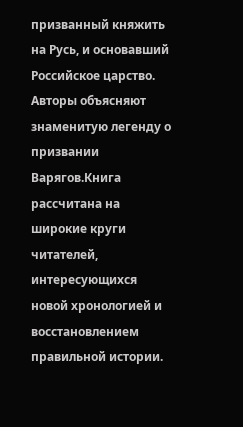призванный княжить на Русь, и основавший Российское царство. Авторы объясняют знаменитую легенду о призвании Варягов.Книга рассчитана на широкие круги читателей, интересующихся новой хронологией и восстановлением правильной истории.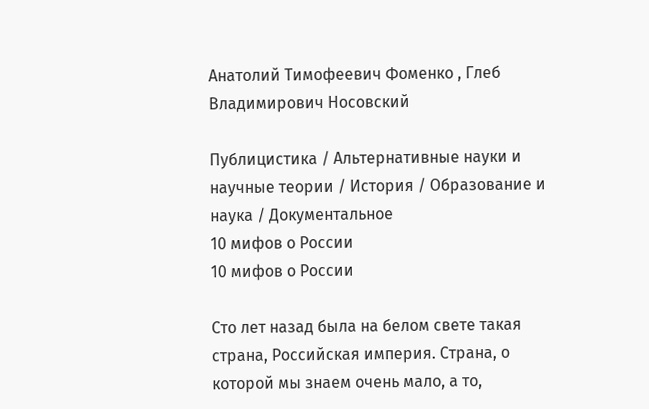Анатолий Тимофеевич Фоменко , Глеб Владимирович Носовский

Публицистика / Альтернативные науки и научные теории / История / Образование и наука / Документальное
10 мифов о России
10 мифов о России

Сто лет назад была на белом свете такая страна, Российская империя. Страна, о которой мы знаем очень мало, а то,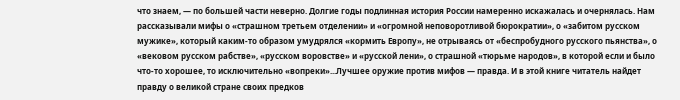что знаем, — по большей части неверно. Долгие годы подлинная история России намеренно искажалась и очернялась. Нам рассказывали мифы о «страшном третьем отделении» и «огромной неповоротливой бюрократии», о «забитом русском мужике», который каким-то образом умудрялся «кормить Европу», не отрываясь от «беспробудного русского пьянства», о «вековом русском рабстве», «русском воровстве» и «русской лени», о страшной «тюрьме народов», в которой если и было что-то хорошее, то исключительно «вопреки»...Лучшее оружие против мифов — правда. И в этой книге читатель найдет правду о великой стране своих предков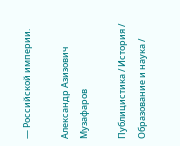— Российской империи.

Александр Азизович Музафаров

Публицистика / История / Образование и наука /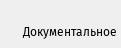Документальное